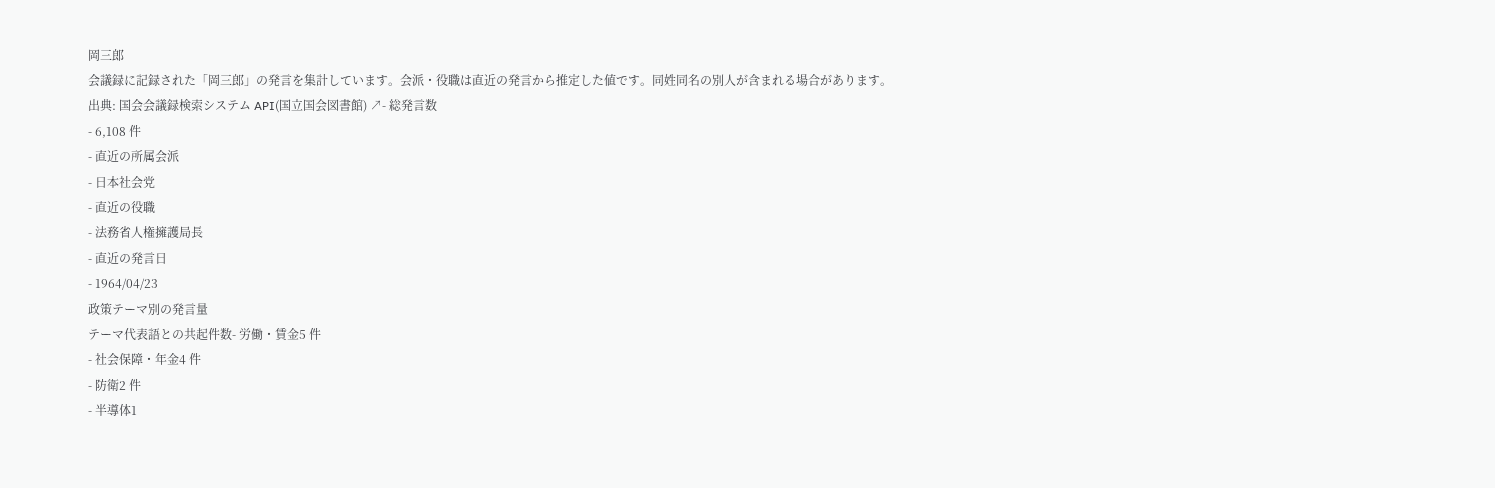岡三郎
会議録に記録された「岡三郎」の発言を集計しています。会派・役職は直近の発言から推定した値です。同姓同名の別人が含まれる場合があります。
出典: 国会会議録検索システム API(国立国会図書館) ↗- 総発言数
- 6,108 件
- 直近の所属会派
- 日本社会党
- 直近の役職
- 法務省人権擁護局長
- 直近の発言日
- 1964/04/23
政策テーマ別の発言量
テーマ代表語との共起件数- 労働・賃金5 件
- 社会保障・年金4 件
- 防衛2 件
- 半導体1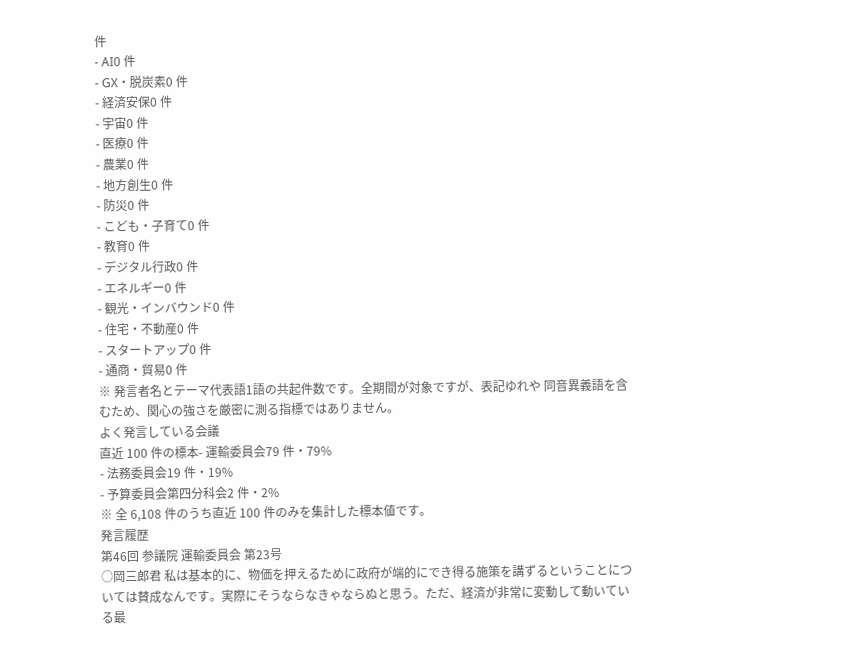件
- AI0 件
- GX・脱炭素0 件
- 経済安保0 件
- 宇宙0 件
- 医療0 件
- 農業0 件
- 地方創生0 件
- 防災0 件
- こども・子育て0 件
- 教育0 件
- デジタル行政0 件
- エネルギー0 件
- 観光・インバウンド0 件
- 住宅・不動産0 件
- スタートアップ0 件
- 通商・貿易0 件
※ 発言者名とテーマ代表語1語の共起件数です。全期間が対象ですが、表記ゆれや 同音異義語を含むため、関心の強さを厳密に測る指標ではありません。
よく発言している会議
直近 100 件の標本- 運輸委員会79 件・79%
- 法務委員会19 件・19%
- 予算委員会第四分科会2 件・2%
※ 全 6,108 件のうち直近 100 件のみを集計した標本値です。
発言履歴
第46回 参議院 運輸委員会 第23号
○岡三郎君 私は基本的に、物価を押えるために政府が端的にでき得る施策を講ずるということについては賛成なんです。実際にそうならなきゃならぬと思う。ただ、経済が非常に変動して動いている最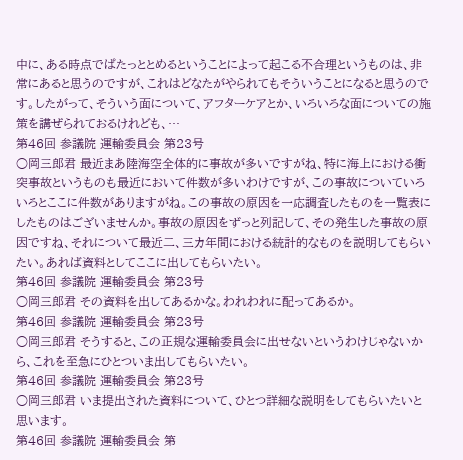中に、ある時点でぱたっととめるということによって起こる不合理というものは、非常にあると思うのですが、これはどなたがやられてもそういうことになると思うのです。したがって、そういう面について、アフターケアとか、いろいろな面についての施策を講ぜられておるけれども、…
第46回 参議院 運輸委員会 第23号
○岡三郎君 最近まあ陸海空全体的に事故が多いですがね、特に海上における衝突事故というものも最近において件数が多いわけですが、この事故についていろいろとここに件数がありますがね。この事故の原因を一応調査したものを一覧表にしたものはございませんか。事故の原因をずっと列記して、その発生した事故の原因ですね、それについて最近二、三カ年間における統計的なものを説明してもらいたい。あれば資料としてここに出してもらいたい。
第46回 参議院 運輸委員会 第23号
○岡三郎君 その資料を出してあるかな。われわれに配ってあるか。
第46回 参議院 運輸委員会 第23号
○岡三郎君 そうすると、この正規な運輸委員会に出せないというわけじゃないから、これを至急にひとついま出してもらいたい。
第46回 参議院 運輸委員会 第23号
○岡三郎君 いま提出された資料について、ひとつ詳細な説明をしてもらいたいと思います。
第46回 参議院 運輸委員会 第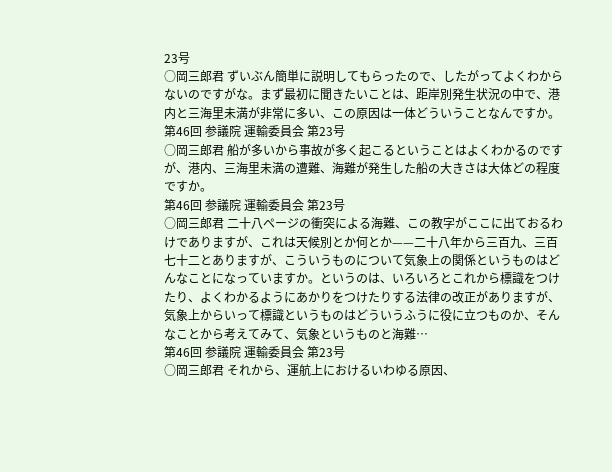23号
○岡三郎君 ずいぶん簡単に説明してもらったので、したがってよくわからないのですがな。まず最初に聞きたいことは、距岸別発生状況の中で、港内と三海里未満が非常に多い、この原因は一体どういうことなんですか。
第46回 参議院 運輸委員会 第23号
○岡三郎君 船が多いから事故が多く起こるということはよくわかるのですが、港内、三海里未満の遭難、海難が発生した船の大きさは大体どの程度ですか。
第46回 参議院 運輸委員会 第23号
○岡三郎君 二十八ページの衝突による海難、この教字がここに出ておるわけでありますが、これは天候別とか何とか——二十八年から三百九、三百七十二とありますが、こういうものについて気象上の関係というものはどんなことになっていますか。というのは、いろいろとこれから標識をつけたり、よくわかるようにあかりをつけたりする法律の改正がありますが、気象上からいって標識というものはどういうふうに役に立つものか、そんなことから考えてみて、気象というものと海難…
第46回 参議院 運輸委員会 第23号
○岡三郎君 それから、運航上におけるいわゆる原因、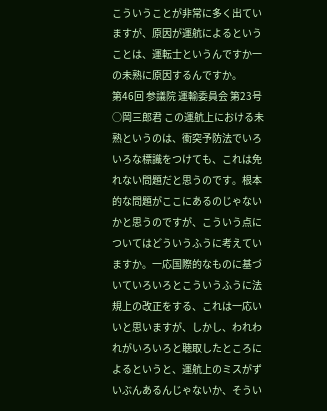こういうことが非常に多く出ていますが、原因が運航によるということは、運転士というんですか一の未熟に原因するんですか。
第46回 参議院 運輸委員会 第23号
○岡三郎君 この運航上における未熟というのは、衝突予防法でいろいろな標識をつけても、これは免れない問題だと思うのです。根本的な問題がここにあるのじゃないかと思うのですが、こういう点についてはどういうふうに考えていますか。一応国際的なものに基づいていろいろとこういうふうに法規上の改正をする、これは一応いいと思いますが、しかし、われわれがいろいろと聴取したところによるというと、運航上のミスがずいぶんあるんじゃないか、そうい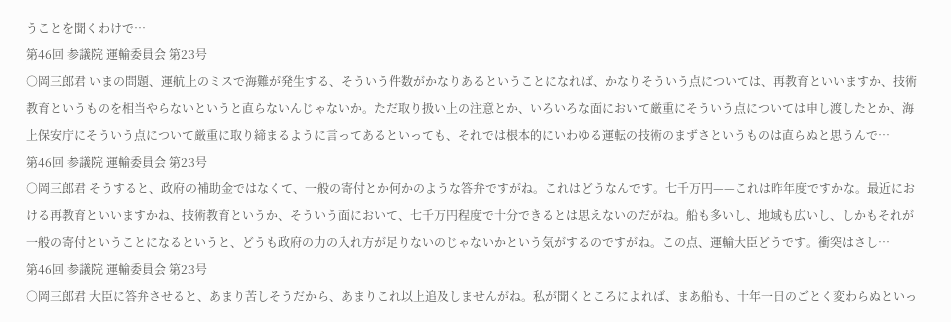うことを聞くわけで…
第46回 参議院 運輸委員会 第23号
○岡三郎君 いまの問題、運航上のミスで海難が発生する、そういう件数がかなりあるということになれば、かなりそういう点については、再教育といいますか、技術教育というものを相当やらないというと直らないんじゃないか。ただ取り扱い上の注意とか、いろいろな面において厳重にそういう点については申し渡したとか、海上保安庁にそういう点について厳重に取り締まるように言ってあるといっても、それでは根本的にいわゆる運転の技術のまずさというものは直らぬと思うんで…
第46回 参議院 運輸委員会 第23号
○岡三郎君 そうすると、政府の補助金ではなくて、一般の寄付とか何かのような答弁ですがね。これはどうなんです。七千万円——これは昨年度ですかな。最近における再教育といいますかね、技術教育というか、そういう面において、七千万円程度で十分できるとは思えないのだがね。船も多いし、地域も広いし、しかもそれが一般の寄付ということになるというと、どうも政府の力の入れ方が足りないのじゃないかという気がするのですがね。この点、運輸大臣どうです。衝突はさし…
第46回 参議院 運輸委員会 第23号
○岡三郎君 大臣に答弁させると、あまり苦しそうだから、あまりこれ以上追及しませんがね。私が聞くところによれば、まあ船も、十年一日のごとく変わらぬといっ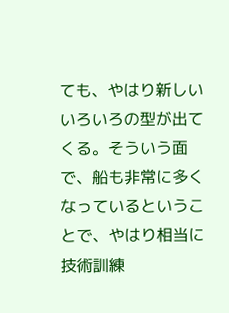ても、やはり新しいいろいろの型が出てくる。そういう面で、船も非常に多くなっているということで、やはり相当に技術訓練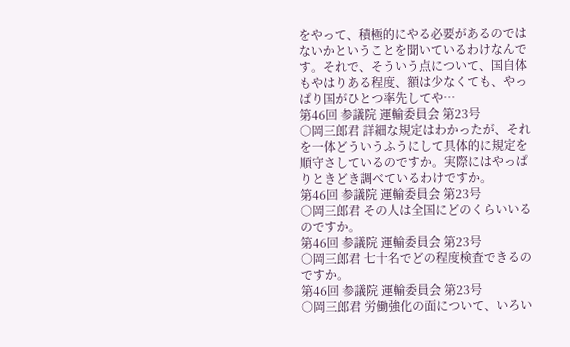をやって、積極的にやる必要があるのではないかということを聞いているわけなんです。それで、そういう点について、国自体もやはりある程度、額は少なくても、やっぱり国がひとつ率先してや…
第46回 参議院 運輸委員会 第23号
○岡三郎君 詳細な規定はわかったが、それを一体どういうふうにして具体的に規定を順守さしているのですか。実際にはやっぱりときどき調べているわけですか。
第46回 参議院 運輸委員会 第23号
○岡三郎君 その人は全国にどのくらいいるのですか。
第46回 参議院 運輸委員会 第23号
○岡三郎君 七十名でどの程度検査できるのですか。
第46回 参議院 運輸委員会 第23号
○岡三郎君 労働強化の面について、いろい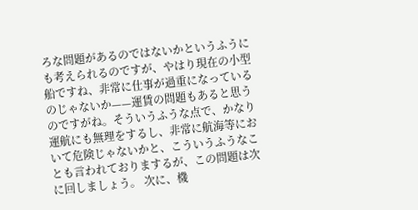ろな問題があるのではないかというふうにも考えられるのですが、やはり現在の小型船ですね、非常に仕事が過重になっているのじゃないか——運賃の問題もあると思うのですがね。そういうふうな点で、かなり運航にも無理をするし、非常に航海等において危険じゃないかと、こういうふうなことも言われておりまするが、この問題は次に回しましょう。 次に、機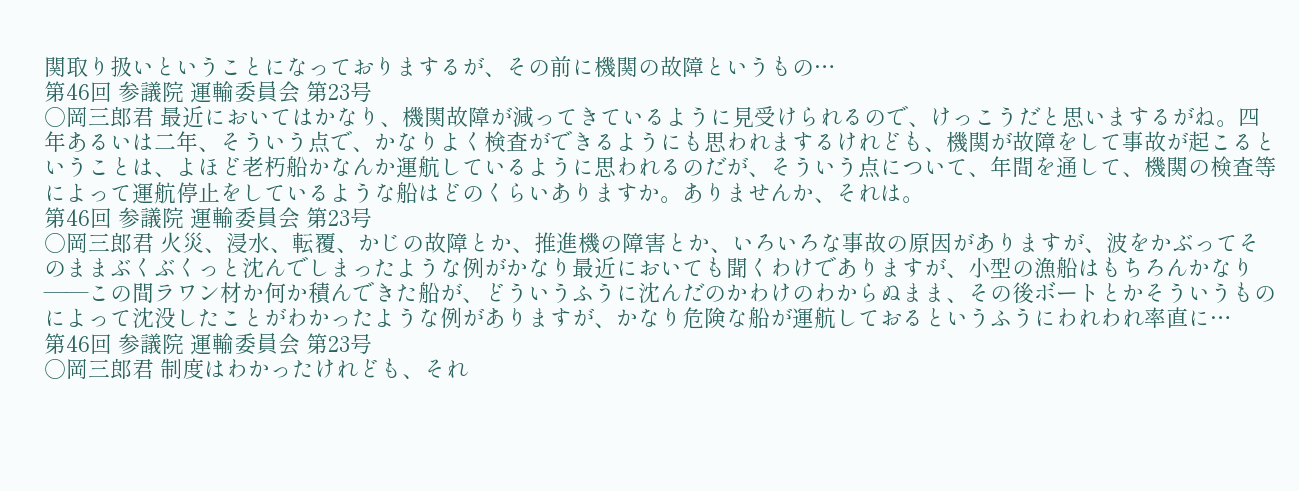関取り扱いということになっておりまするが、その前に機関の故障というもの…
第46回 参議院 運輸委員会 第23号
○岡三郎君 最近においてはかなり、機関故障が減ってきているように見受けられるので、けっこうだと思いまするがね。四年あるいは二年、そういう点で、かなりよく検査ができるようにも思われまするけれども、機関が故障をして事故が起こるということは、よほど老朽船かなんか運航しているように思われるのだが、そういう点について、年間を通して、機関の検査等によって運航停止をしているような船はどのくらいありますか。ありませんか、それは。
第46回 参議院 運輸委員会 第23号
○岡三郎君 火災、浸水、転覆、かじの故障とか、推進機の障害とか、いろいろな事故の原因がありますが、波をかぶってそのままぶくぶくっと沈んでしまったような例がかなり最近においても聞くわけでありますが、小型の漁船はもちろんかなり——この間ラワン材か何か積んできた船が、どういうふうに沈んだのかわけのわからぬまま、その後ボートとかそういうものによって沈没したことがわかったような例がありますが、かなり危険な船が運航しておるというふうにわれわれ率直に…
第46回 参議院 運輸委員会 第23号
○岡三郎君 制度はわかったけれども、それ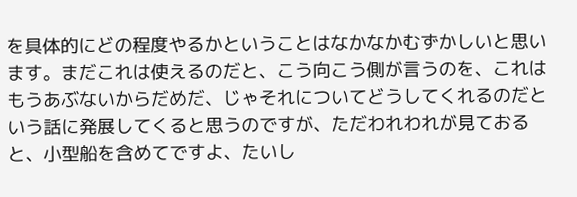を具体的にどの程度やるかということはなかなかむずかしいと思います。まだこれは使えるのだと、こう向こう側が言うのを、これはもうあぶないからだめだ、じゃそれについてどうしてくれるのだという話に発展してくると思うのですが、ただわれわれが見ておると、小型船を含めてですよ、たいし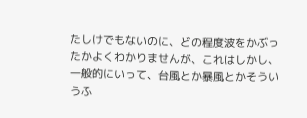たしけでもないのに、どの程度波をかぶったかよくわかりませんが、これはしかし、一般的にいって、台風とか暴風とかそういうふ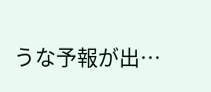うな予報が出…